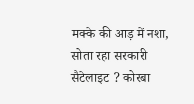मक्के की आड़ में नशा, सोता रहा सरकारी सैटेलाइट ? कोरबा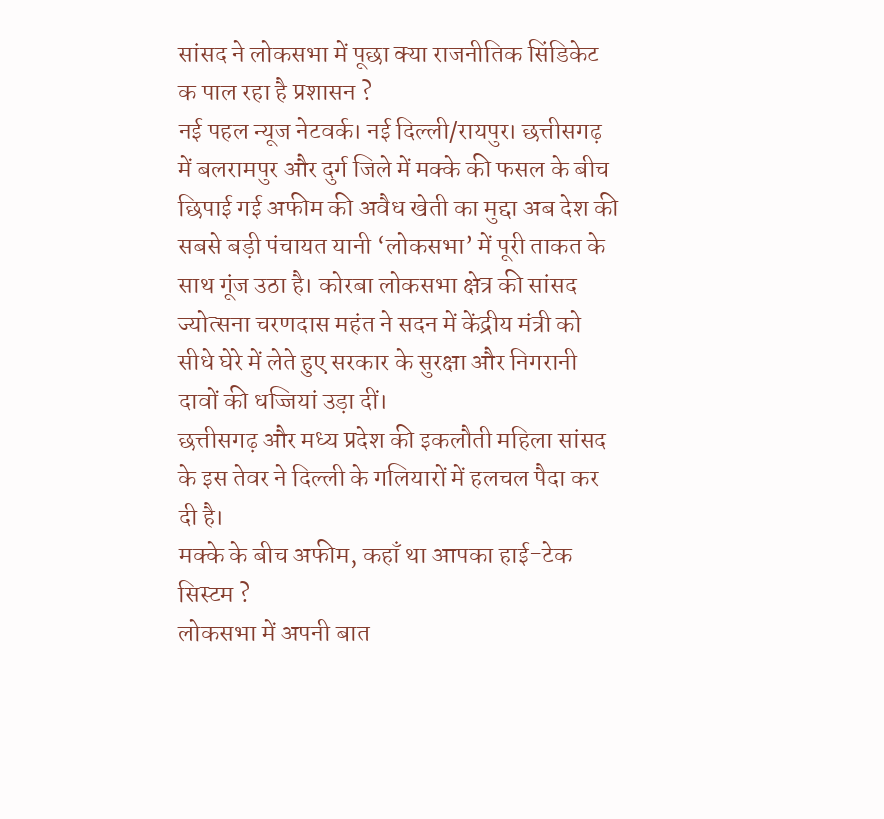सांसद ने लोकसभा में पूछा क्या राजनीतिक सिंडिकेट क पाल रहा है प्रशासन ?
नई पहल न्यूज नेटवर्क। नई दिल्ली/रायपुर। छत्तीसगढ़ में बलरामपुर और दुर्ग जिले में मक्के की फसल के बीच छिपाई गई अफीम की अवैध खेती का मुद्दा अब देश की सबसे बड़ी पंचायत यानी ‘लोकसभा’ में पूरी ताकत के साथ गूंज उठा है। कोरबा लोकसभा क्षेत्र की सांसद ज्योत्सना चरणदास महंत ने सदन में केंद्रीय मंत्री को सीधे घेरे में लेते हुए सरकार के सुरक्षा और निगरानी दावों की धज्जियां उड़ा दीं।
छत्तीसगढ़ और मध्य प्रदेश की इकलौती महिला सांसद के इस तेवर ने दिल्ली के गलियारों में हलचल पैदा कर दी है।
मक्के के बीच अफीम, कहाँ था आपका हाई-टेक सिस्टम ?
लोकसभा में अपनी बात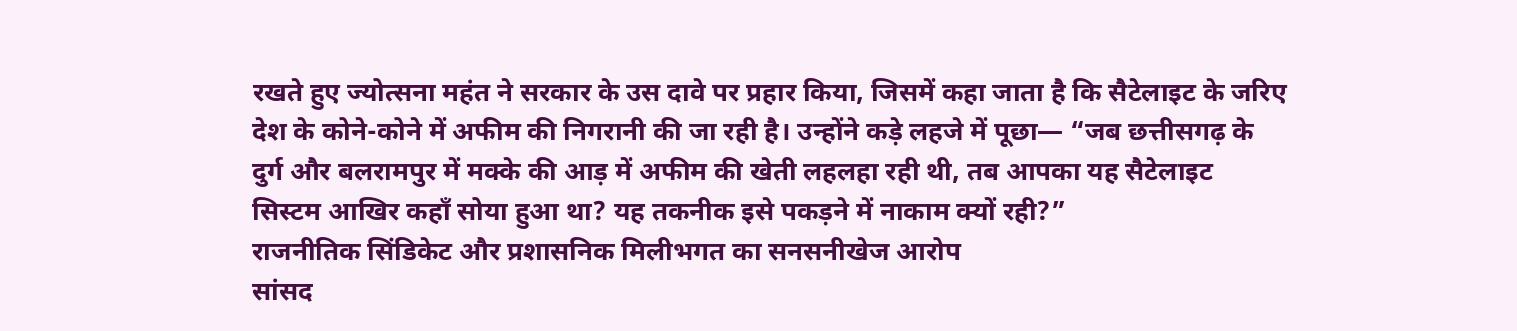रखते हुए ज्योत्सना महंत ने सरकार के उस दावे पर प्रहार किया, जिसमें कहा जाता है कि सैटेलाइट के जरिए देश के कोने-कोने में अफीम की निगरानी की जा रही है। उन्होंने कड़े लहजे में पूछा— “जब छत्तीसगढ़ के दुर्ग और बलरामपुर में मक्के की आड़ में अफीम की खेती लहलहा रही थी, तब आपका यह सैटेलाइट सिस्टम आखिर कहाँ सोया हुआ था? यह तकनीक इसे पकड़ने में नाकाम क्यों रही?”
राजनीतिक सिंडिकेट और प्रशासनिक मिलीभगत का सनसनीखेज आरोप
सांसद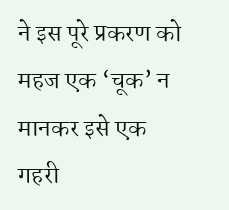ने इस पूरे प्रकरण को महज एक ‘चूक’ न मानकर इसे एक गहरी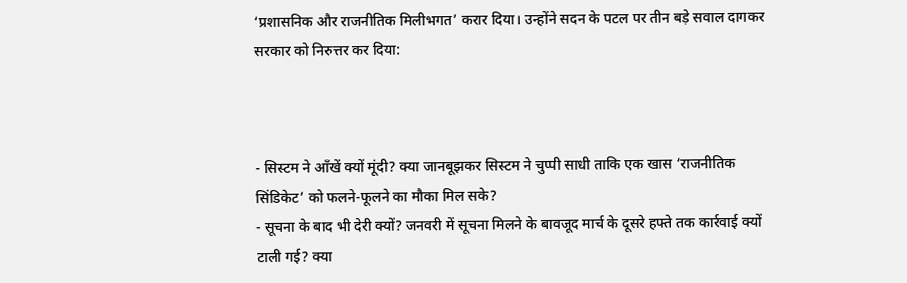‘प्रशासनिक और राजनीतिक मिलीभगत’ करार दिया। उन्होंने सदन के पटल पर तीन बड़े सवाल दागकर सरकार को निरुत्तर कर दिया:



- सिस्टम ने आँखें क्यों मूंदी? क्या जानबूझकर सिस्टम ने चुप्पी साधी ताकि एक खास ‘राजनीतिक सिंडिकेट’ को फलने-फूलने का मौका मिल सके?
- सूचना के बाद भी देरी क्यों? जनवरी में सूचना मिलने के बावजूद मार्च के दूसरे हफ्ते तक कार्रवाई क्यों टाली गई? क्या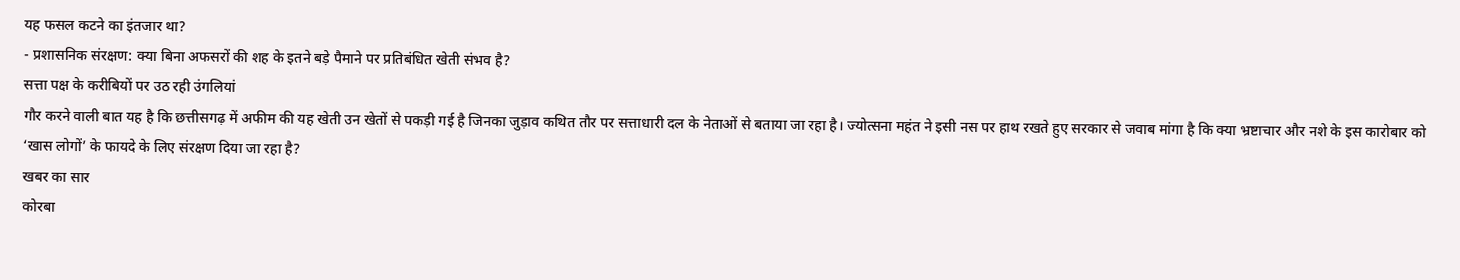यह फसल कटने का इंतजार था?
- प्रशासनिक संरक्षण: क्या बिना अफसरों की शह के इतने बड़े पैमाने पर प्रतिबंधित खेती संभव है?
सत्ता पक्ष के करीबियों पर उठ रही उंगलियां
गौर करने वाली बात यह है कि छत्तीसगढ़ में अफीम की यह खेती उन खेतों से पकड़ी गई है जिनका जुड़ाव कथित तौर पर सत्ताधारी दल के नेताओं से बताया जा रहा है। ज्योत्सना महंत ने इसी नस पर हाथ रखते हुए सरकार से जवाब मांगा है कि क्या भ्रष्टाचार और नशे के इस कारोबार को ‘खास लोगों’ के फायदे के लिए संरक्षण दिया जा रहा है?
खबर का सार
कोरबा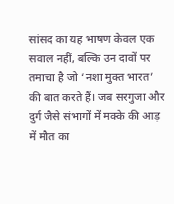सांसद का यह भाषण केवल एक सवाल नहीं, बल्कि उन दावों पर तमाचा है जो ‘नशा मुक्त भारत’ की बात करते हैं। जब सरगुजा और दुर्ग जैसे संभागों में मक्के की आड़ में मौत का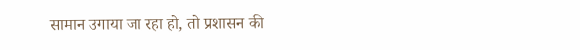सामान उगाया जा रहा हो, तो प्रशासन की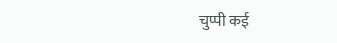चुप्पी कई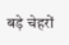बड़े चेहरों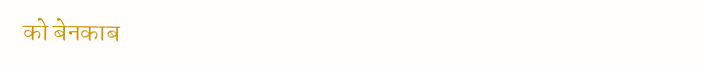को बेनकाब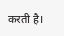करती है।